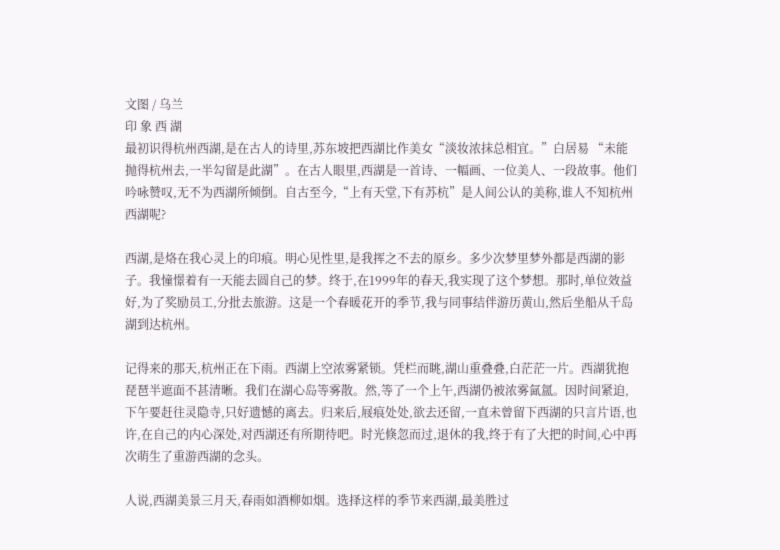文图 / 乌兰
印 象 西 湖
最初识得杭州西湖,是在古人的诗里,苏东坡把西湖比作美女“淡妆浓抹总相宜。”白居易 “未能抛得杭州去,一半勾留是此湖”。在古人眼里,西湖是一首诗、一幅画、一位美人、一段故事。他们吟咏赞叹,无不为西湖所倾倒。自古至今,“上有天堂,下有苏杭”是人间公认的美称,谁人不知杭州西湖呢?

西湖,是烙在我心灵上的印痕。明心见性里,是我挥之不去的原乡。多少次梦里梦外都是西湖的影子。我憧憬着有一天能去圆自己的梦。终于,在1999年的春天,我实现了这个梦想。那时,单位效益好,为了奖励员工,分批去旅游。这是一个春暖花开的季节,我与同事结伴游历黄山,然后坐船从千岛湖到达杭州。

记得来的那天,杭州正在下雨。西湖上空浓雾紧锁。凭栏而眺,湖山重叠叠,白茫茫一片。西湖犹抱琵琶半遮面不甚清晰。我们在湖心岛等雾散。然,等了一个上午,西湖仍被浓雾氤氲。因时间紧迫,下午要赶往灵隐寺,只好遗憾的离去。归来后,屐痕处处,欲去还留,一直未曾留下西湖的只言片语,也许,在自己的内心深处,对西湖还有所期待吧。时光倏忽而过,退休的我,终于有了大把的时间,心中再次萌生了重游西湖的念头。

人说,西湖美景三月天,春雨如酒柳如烟。选择这样的季节来西湖,最美胜过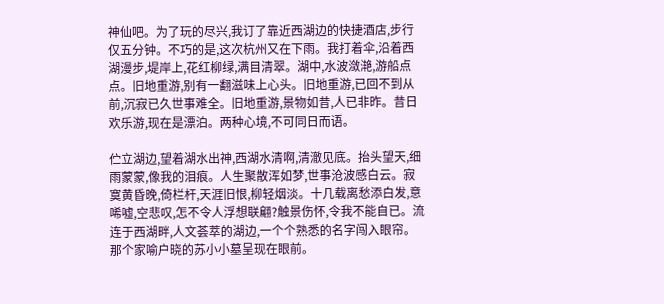神仙吧。为了玩的尽兴,我订了靠近西湖边的快捷酒店,步行仅五分钟。不巧的是,这次杭州又在下雨。我打着伞,沿着西湖漫步,堤岸上,花红柳绿,满目清翠。湖中,水波潋滟,游船点点。旧地重游,别有一翻滋味上心头。旧地重游,已回不到从前,沉寂已久世事难全。旧地重游,景物如昔,人已非昨。昔日欢乐游,现在是漂泊。两种心境,不可同日而语。

伫立湖边,望着湖水出神,西湖水清啊,清澈见底。抬头望天,细雨蒙蒙,像我的泪痕。人生聚散浑如梦,世事沧波感白云。寂寞黄昏晚,倚栏杆,天涯旧恨,柳轻烟淡。十几载离愁添白发,意唏嘘,空悲叹,怎不令人浮想联翩?触景伤怀,令我不能自已。流连于西湖畔,人文荟萃的湖边,一个个熟悉的名字闯入眼帘。那个家喻户晓的苏小小墓呈现在眼前。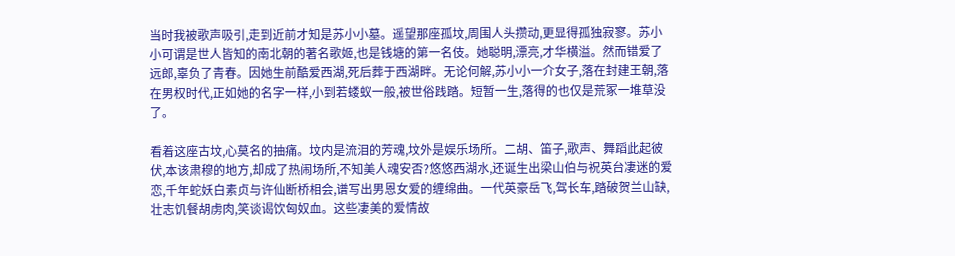当时我被歌声吸引,走到近前才知是苏小小墓。遥望那座孤坟,周围人头攒动,更显得孤独寂寥。苏小小可谓是世人皆知的南北朝的著名歌姬,也是钱塘的第一名伎。她聪明,漂亮,才华横溢。然而错爱了远郎,辜负了青春。因她生前酷爱西湖,死后葬于西湖畔。无论何解,苏小小一介女子,落在封建王朝,落在男权时代,正如她的名字一样,小到若蝼蚁一般,被世俗践踏。短暂一生,落得的也仅是荒冢一堆草没了。

看着这座古坟,心莫名的抽痛。坟内是流泪的芳魂,坟外是娱乐场所。二胡、笛子,歌声、舞蹈此起彼伏,本该肃穆的地方,却成了热闹场所,不知美人魂安否?悠悠西湖水,还诞生出梁山伯与祝英台凄迷的爱恋,千年蛇妖白素贞与许仙断桥相会,谱写出男恩女爱的缠绵曲。一代英豪岳飞,驾长车,踏破贺兰山缺,壮志饥餐胡虏肉,笑谈谒饮匈奴血。这些凄美的爱情故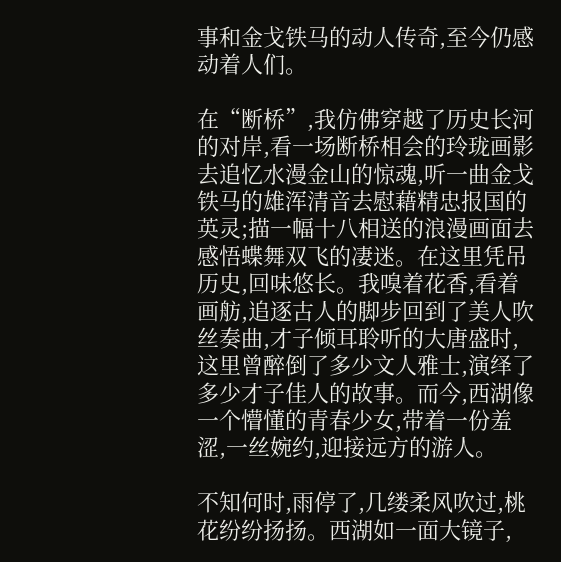事和金戈铁马的动人传奇,至今仍感动着人们。

在“断桥”,我仿佛穿越了历史长河的对岸,看一场断桥相会的玲珑画影去追忆水漫金山的惊魂,听一曲金戈铁马的雄浑清音去慰藉精忠报国的英灵;描一幅十八相送的浪漫画面去感悟蝶舞双飞的凄迷。在这里凭吊历史,回味悠长。我嗅着花香,看着画舫,追逐古人的脚步回到了美人吹丝奏曲,才子倾耳聆听的大唐盛时,这里曾醉倒了多少文人雅士,演绎了多少才子佳人的故事。而今,西湖像一个懵懂的青春少女,带着一份羞涩,一丝婉约,迎接远方的游人。

不知何时,雨停了,几缕柔风吹过,桃花纷纷扬扬。西湖如一面大镜子,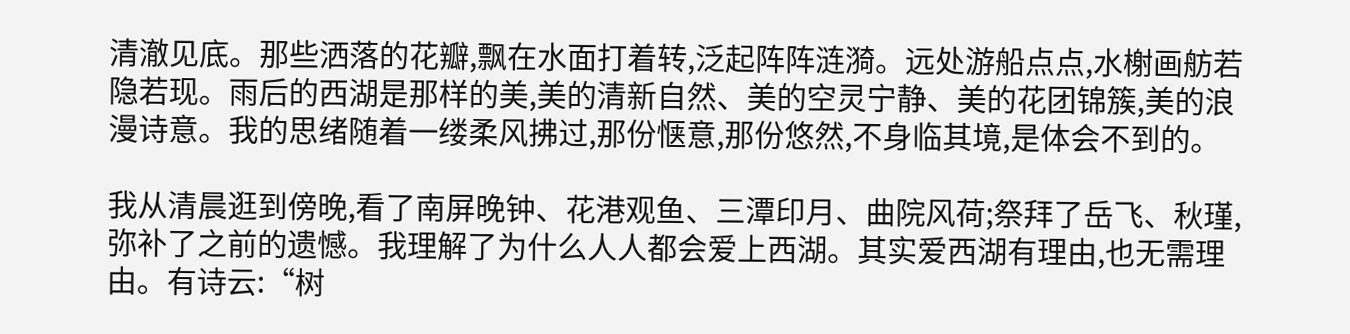清澈见底。那些洒落的花瓣,飘在水面打着转,泛起阵阵涟漪。远处游船点点,水榭画舫若隐若现。雨后的西湖是那样的美,美的清新自然、美的空灵宁静、美的花团锦簇,美的浪漫诗意。我的思绪随着一缕柔风拂过,那份惬意,那份悠然,不身临其境,是体会不到的。

我从清晨逛到傍晚,看了南屏晚钟、花港观鱼、三潭印月、曲院风荷;祭拜了岳飞、秋瑾,弥补了之前的遗憾。我理解了为什么人人都会爱上西湖。其实爱西湖有理由,也无需理由。有诗云:“树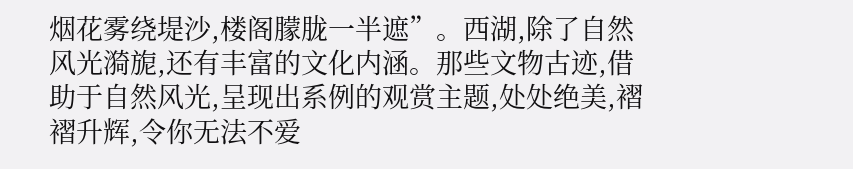烟花雾绕堤沙,楼阁朦胧一半遮”。西湖,除了自然风光漪旎,还有丰富的文化内涵。那些文物古迹,借助于自然风光,呈现出系例的观赏主题,处处绝美,褶褶升辉,令你无法不爱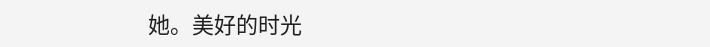她。美好的时光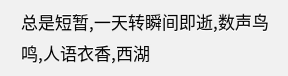总是短暂,一天转瞬间即逝,数声鸟鸣,人语衣香,西湖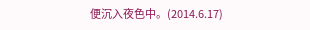便沉入夜色中。(2014.6.17)